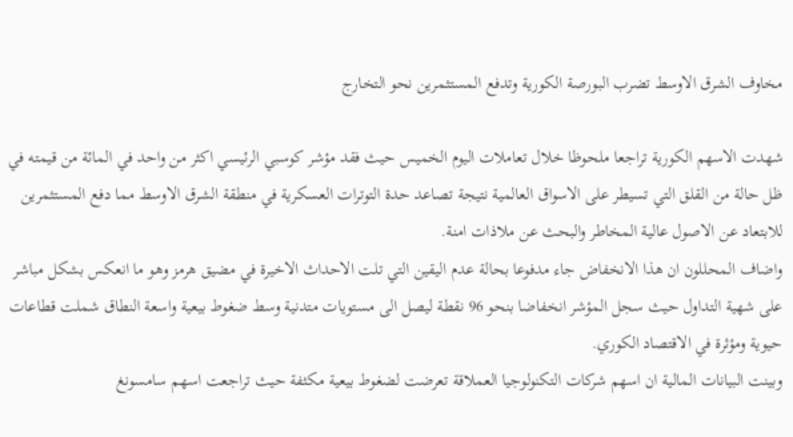مخاوف الشرق الاوسط تضرب البورصة الكورية وتدفع المستثمرين نحو التخارج

شهدت الاسهم الكورية تراجعا ملحوظا خلال تعاملات اليوم الخميس حيث فقد مؤشر كوسبي الرئيسي اكثر من واحد في المائة من قيمته في ظل حالة من القلق التي تسيطر على الاسواق العالمية نتيجة تصاعد حدة التوترات العسكرية في منطقة الشرق الاوسط مما دفع المستثمرين للابتعاد عن الاصول عالية المخاطر والبحث عن ملاذات امنة.
واضاف المحللون ان هذا الانخفاض جاء مدفوعا بحالة عدم اليقين التي تلت الاحداث الاخيرة في مضيق هرمز وهو ما انعكس بشكل مباشر على شهية التداول حيث سجل المؤشر انخفاضا بنحو 96 نقطة ليصل الى مستويات متدنية وسط ضغوط بيعية واسعة النطاق شملت قطاعات حيوية ومؤثرة في الاقتصاد الكوري.
وبينت البيانات المالية ان اسهم شركات التكنولوجيا العملاقة تعرضت لضغوط بيعية مكثفة حيث تراجعت اسهم سامسونغ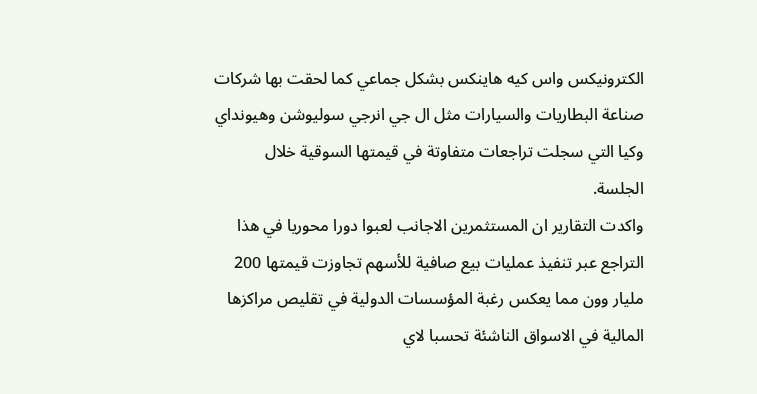الكترونيكس واس كيه هاينكس بشكل جماعي كما لحقت بها شركات صناعة البطاريات والسيارات مثل ال جي انرجي سوليوشن وهيونداي وكيا التي سجلت تراجعات متفاوتة في قيمتها السوقية خلال الجلسة.
واكدت التقارير ان المستثمرين الاجانب لعبوا دورا محوريا في هذا التراجع عبر تنفيذ عمليات بيع صافية للأسهم تجاوزت قيمتها 200 مليار وون مما يعكس رغبة المؤسسات الدولية في تقليص مراكزها المالية في الاسواق الناشئة تحسبا لاي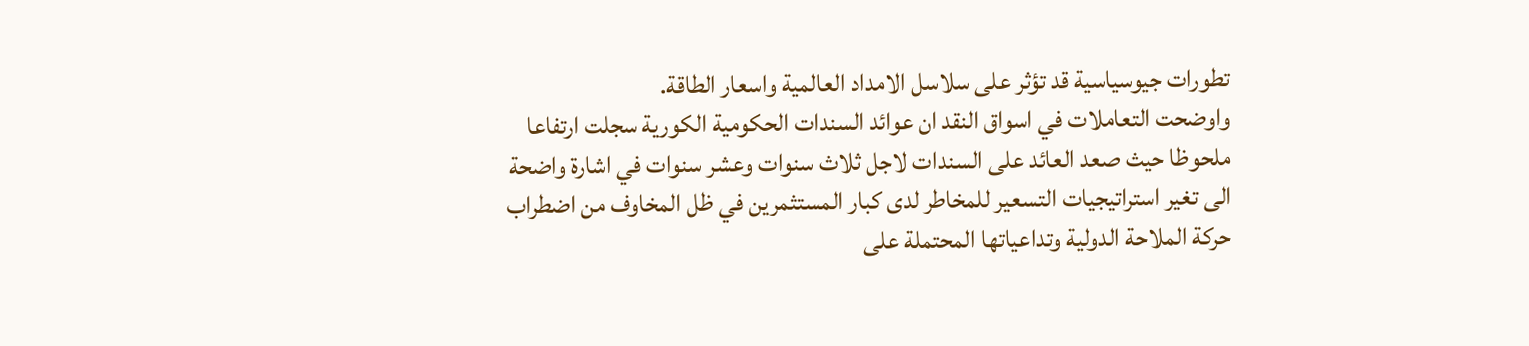تطورات جيوسياسية قد تؤثر على سلاسل الامداد العالمية واسعار الطاقة.
واوضحت التعاملات في اسواق النقد ان عوائد السندات الحكومية الكورية سجلت ارتفاعا ملحوظا حيث صعد العائد على السندات لاجل ثلاث سنوات وعشر سنوات في اشارة واضحة الى تغير استراتيجيات التسعير للمخاطر لدى كبار المستثمرين في ظل المخاوف من اضطراب حركة الملاحة الدولية وتداعياتها المحتملة على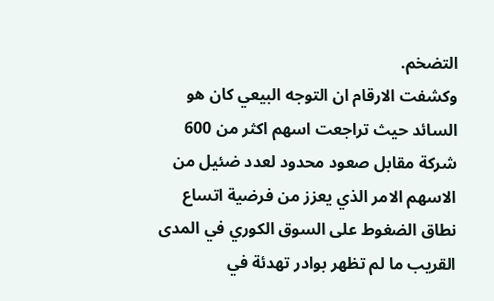التضخم.
وكشفت الارقام ان التوجه البيعي كان هو السائد حيث تراجعت اسهم اكثر من 600 شركة مقابل صعود محدود لعدد ضئيل من الاسهم الامر الذي يعزز من فرضية اتساع نطاق الضغوط على السوق الكوري في المدى القريب ما لم تظهر بوادر تهدئة في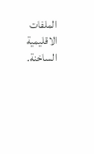الملفات الاقليمية الساخنة.